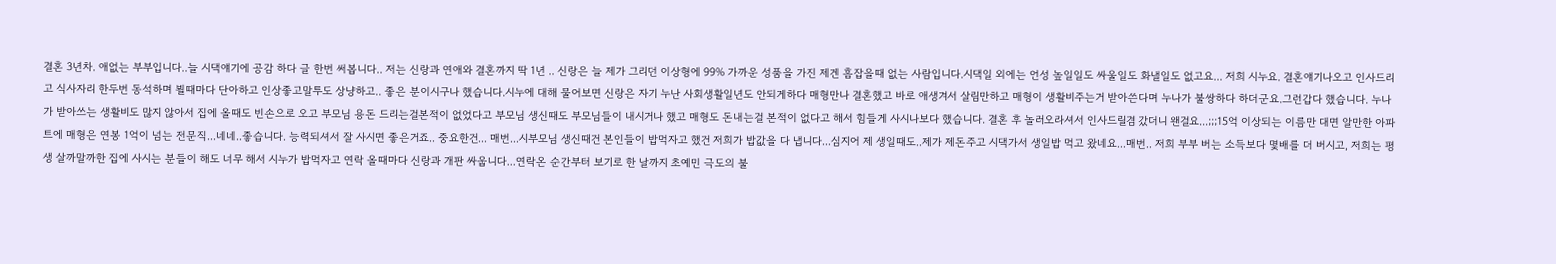결혼 3년차. 애없는 부부입니다..늘 시댁얘기에 공감 하다 글 한번 써봅니다.. 저는 신랑과 연애와 결혼까지 딱 1년 .. 신랑은 늘 제가 그리던 이상형에 99% 가까운 성품을 가진 제겐 흠잡을때 없는 사람입니다.시댁일 외에는 언성 높일일도 싸울일도 화낼일도 없고요... 저희 시누요. 결혼얘기나오고 인사드리고 식사자리 한두번 동석하며 뵐때마다 단아하고 인상좋고말투도 상냥하고.. 좋은 분이시구나 했습니다.시누에 대해 물어보면 신랑은 자기 누난 사회생활일년도 안되게하다 매형만나 결혼했고 바로 애생겨서 살림만하고 매형이 생활비주는거 받아쓴다며 누나가 불쌍하다 하더군요.그런갑다 했습니다. 누나가 받아쓰는 생활비도 많지 않아서 집에 올때도 빈손으로 오고 부모님 용돈 드리는걸본적이 없었다고 부모님 생신때도 부모님들이 내시거나 했고 매형도 돈내는걸 본적이 없다고 해서 힘들게 사시나보다 했습니다. 결혼 후 놀러오라셔서 인사드릴겸 갔더니 왠걸요...;;;15억 이상되는 이름만 대면 알만한 아파트에 매형은 연봉 1억이 넘는 전문직...네네..좋습니다. 능력되셔서 잘 사시면 좋은거죠.. 중요한건... 매번...시부모님 생신때건 본인들이 밥먹자고 했건 저희가 밥값을 다 냅니다...심지어 제 생일때도..제가 제돈주고 시댁가서 생일밥 먹고 왔네요...매번.. 저희 부부 버는 소득보다 몇배를 더 버시고, 저희는 평생 살까말까한 집에 사시는 분들이 해도 너무 해서 시누가 밥먹자고 연락 올때마다 신랑과 개판 싸웁니다...연락온 순간부터 보기로 한 날까지 초예민 극도의 불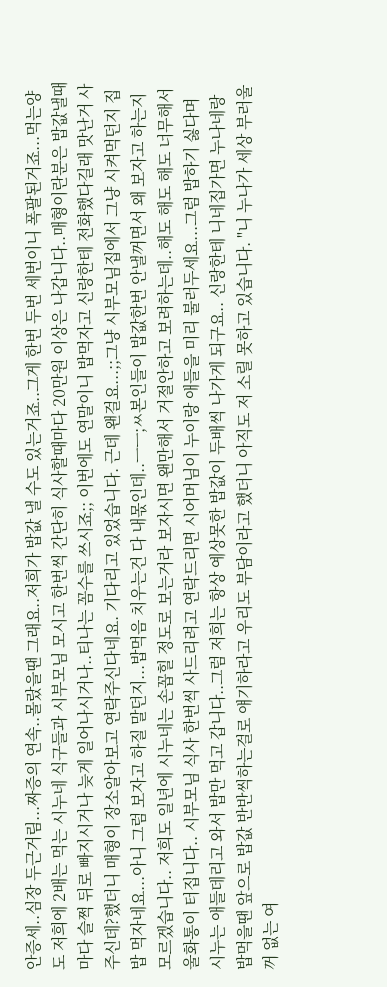안증세..심장 두근거림...짜증의 연속..몰랐을땐 그래요..저희가 밥값 낼 수도 있는거죠..그게 한번 두번 세번이니 폭팔된거죠...먹는양도 저희에 2배는 먹는 시누네 식구들과 시부모님 모시고 한번씩 간단히 식사할때마다 20만원 이상은 나갑니다..매형이란분은 밥값낼때마다 슬쩍 뒤로 빠지시거나 늦게 일어나시거나..티나는 꼼수를 쓰시죠;; 이번에도 연말이니 밥먹자고 신랑한테 전화했다길래 맛난거 사주신데?했더니 매형이 장소알아보고 연락주신다네요. 기다리고 있었습니다. 근데 왠걸요...;;그냥 시부모님집에서 그냥 시켜먹던지 집밥 먹자네요...아니 그럼 보자고 하질 말던지...밥먹음 치우는건 다 내몫인데..ㅡㅡ;ㅆ본인들이 밥값한번 안낼꺼면서 왜 보자고 하는지 모르겠습니다.. 저희도 일년에 시누네는 손꼽힐 정도로 보는거라 보자시면 왠만해서 거절안하고 보려하는데..해도 해도 해도 너무해서 울화통이 터집니다.. 시부모님 식사 한번씩 사드리려고 연락드리면 시어머님이 누이랑 애들을 미리 불러두세요...그럼 밥하기 싫다며 시누는 애들데리고 와서 밥만 먹고 갑니다..그럼 저희는 항상 예상못한 밥값이 두배씩 나가게 되구요.. 신랑한테 니네집가면 누나네랑 밥먹을땐 앞으로 밥값 반반씩하는걸로 얘기하라고 우리도 부담이라고 했더니 아직도 저 소릴 못하고 있습니다. "니 누나가 세상 부러울꺼 없는 여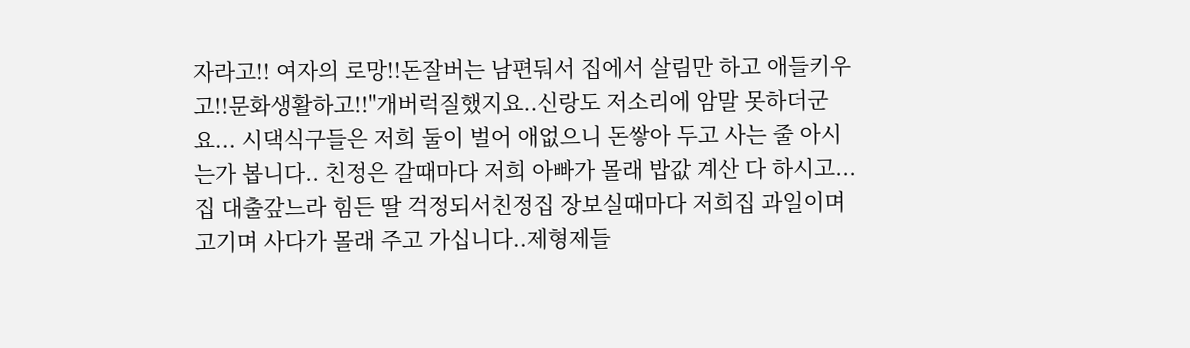자라고!! 여자의 로망!!돈잘버는 남편둬서 집에서 살림만 하고 애들키우고!!문화생활하고!!"개버럭질했지요..신랑도 저소리에 암말 못하더군요... 시댁식구들은 저희 둘이 벌어 애없으니 돈쌓아 두고 사는 줄 아시는가 봅니다.. 친정은 갈때마다 저희 아빠가 몰래 밥값 계산 다 하시고...집 대출갚느라 힘든 딸 걱정되서친정집 장보실때마다 저희집 과일이며 고기며 사다가 몰래 주고 가십니다..제형제들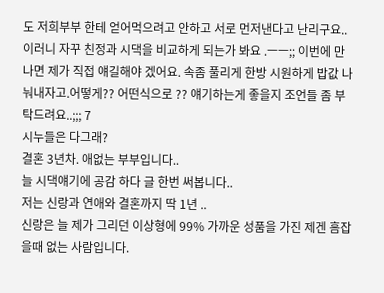도 저희부부 한테 얻어먹으려고 안하고 서로 먼저낸다고 난리구요..이러니 자꾸 친정과 시댁을 비교하게 되는가 봐요 .ㅡㅡ;; 이번에 만나면 제가 직접 얘길해야 겠어요. 속좀 풀리게 한방 시원하게 밥값 나눠내자고.어떻게?? 어떤식으로 ?? 얘기하는게 좋을지 조언들 좀 부탁드려요..;;; 7
시누들은 다그래?
결혼 3년차. 애없는 부부입니다..
늘 시댁얘기에 공감 하다 글 한번 써봅니다..
저는 신랑과 연애와 결혼까지 딱 1년 ..
신랑은 늘 제가 그리던 이상형에 99% 가까운 성품을 가진 제겐 흠잡을때 없는 사람입니다.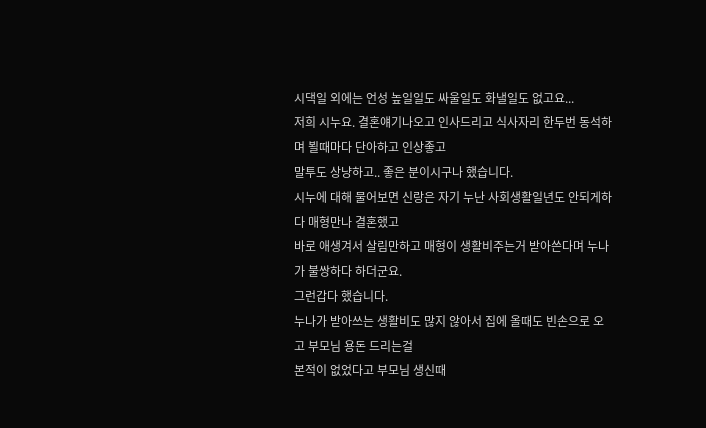시댁일 외에는 언성 높일일도 싸울일도 화낼일도 없고요...
저희 시누요. 결혼얘기나오고 인사드리고 식사자리 한두번 동석하며 뵐때마다 단아하고 인상좋고
말투도 상냥하고.. 좋은 분이시구나 했습니다.
시누에 대해 물어보면 신랑은 자기 누난 사회생활일년도 안되게하다 매형만나 결혼했고
바로 애생겨서 살림만하고 매형이 생활비주는거 받아쓴다며 누나가 불쌍하다 하더군요.
그런갑다 했습니다.
누나가 받아쓰는 생활비도 많지 않아서 집에 올때도 빈손으로 오고 부모님 용돈 드리는걸
본적이 없었다고 부모님 생신때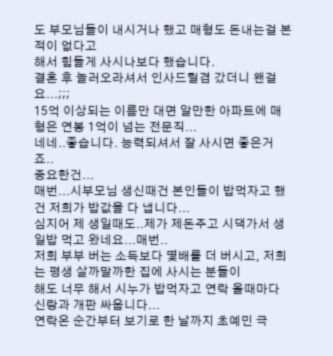도 부모님들이 내시거나 했고 매형도 돈내는걸 본적이 없다고
해서 힘들게 사시나보다 했습니다.
결혼 후 놀러오라셔서 인사드릴겸 갔더니 왠걸요...;;;
15억 이상되는 이름만 대면 알만한 아파트에 매형은 연봉 1억이 넘는 전문직...
네네..좋습니다. 능력되셔서 잘 사시면 좋은거죠..
중요한건...
매번...시부모님 생신때건 본인들이 밥먹자고 했건 저희가 밥값을 다 냅니다...
심지어 제 생일때도..제가 제돈주고 시댁가서 생일밥 먹고 왔네요...매번..
저희 부부 버는 소득보다 몇배를 더 버시고, 저희는 평생 살까말까한 집에 사시는 분들이
해도 너무 해서 시누가 밥먹자고 연락 올때마다 신랑과 개판 싸웁니다...
연락온 순간부터 보기로 한 날까지 초예민 극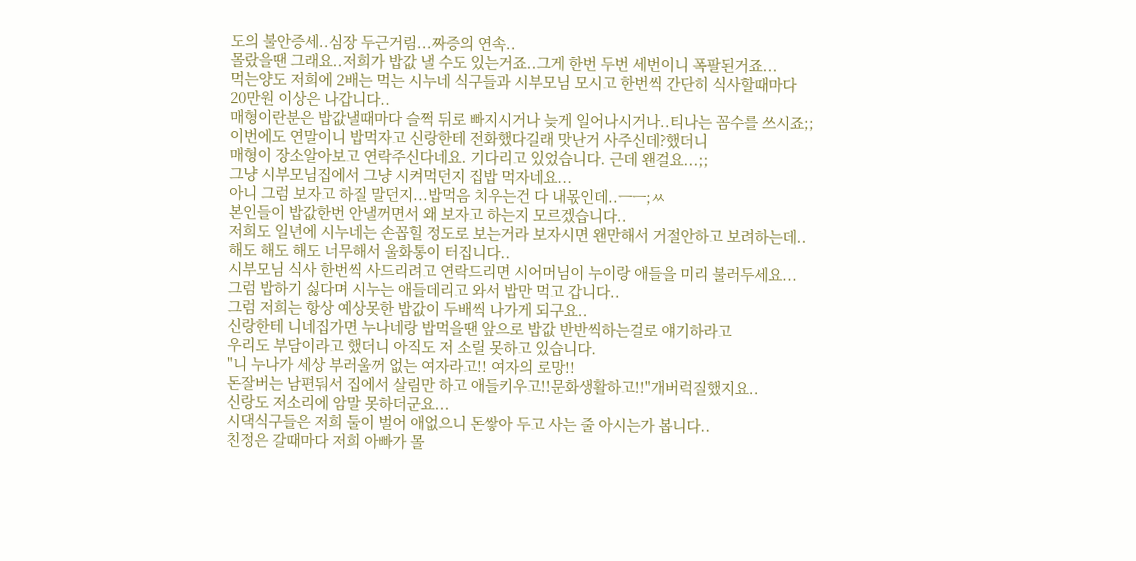도의 불안증세..심장 두근거림...짜증의 연속..
몰랐을땐 그래요..저희가 밥값 낼 수도 있는거죠..그게 한번 두번 세번이니 폭팔된거죠...
먹는양도 저희에 2배는 먹는 시누네 식구들과 시부모님 모시고 한번씩 간단히 식사할때마다
20만원 이상은 나갑니다..
매형이란분은 밥값낼때마다 슬쩍 뒤로 빠지시거나 늦게 일어나시거나..티나는 꼼수를 쓰시죠;;
이번에도 연말이니 밥먹자고 신랑한테 전화했다길래 맛난거 사주신데?했더니
매형이 장소알아보고 연락주신다네요. 기다리고 있었습니다. 근데 왠걸요...;;
그냥 시부모님집에서 그냥 시켜먹던지 집밥 먹자네요...
아니 그럼 보자고 하질 말던지...밥먹음 치우는건 다 내몫인데..ㅡㅡ;ㅆ
본인들이 밥값한번 안낼꺼면서 왜 보자고 하는지 모르겠습니다..
저희도 일년에 시누네는 손꼽힐 정도로 보는거라 보자시면 왠만해서 거절안하고 보려하는데..
해도 해도 해도 너무해서 울화통이 터집니다..
시부모님 식사 한번씩 사드리려고 연락드리면 시어머님이 누이랑 애들을 미리 불러두세요...
그럼 밥하기 싫다며 시누는 애들데리고 와서 밥만 먹고 갑니다..
그럼 저희는 항상 예상못한 밥값이 두배씩 나가게 되구요..
신랑한테 니네집가면 누나네랑 밥먹을땐 앞으로 밥값 반반씩하는걸로 얘기하라고
우리도 부담이라고 했더니 아직도 저 소릴 못하고 있습니다.
"니 누나가 세상 부러울꺼 없는 여자라고!! 여자의 로망!!
돈잘버는 남편둬서 집에서 살림만 하고 애들키우고!!문화생활하고!!"개버럭질했지요..
신랑도 저소리에 암말 못하더군요...
시댁식구들은 저희 둘이 벌어 애없으니 돈쌓아 두고 사는 줄 아시는가 봅니다..
친정은 갈때마다 저희 아빠가 몰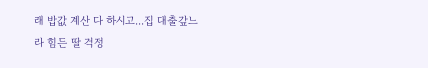래 밥값 계산 다 하시고...집 대출갚느라 힘든 딸 걱정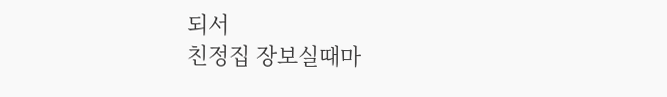되서
친정집 장보실때마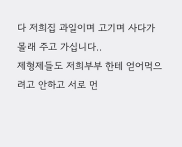다 저희집 과일이며 고기며 사다가 몰래 주고 가십니다..
제형제들도 저희부부 한테 얻어먹으려고 안하고 서로 먼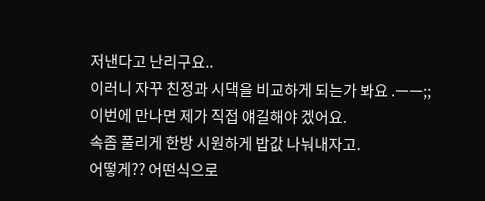저낸다고 난리구요..
이러니 자꾸 친정과 시댁을 비교하게 되는가 봐요 .ㅡㅡ;;
이번에 만나면 제가 직접 얘길해야 겠어요.
속좀 풀리게 한방 시원하게 밥값 나눠내자고.
어떻게?? 어떤식으로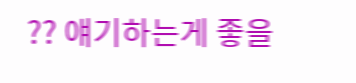?? 얘기하는게 좋을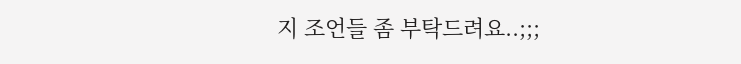지 조언들 좀 부탁드려요..;;;